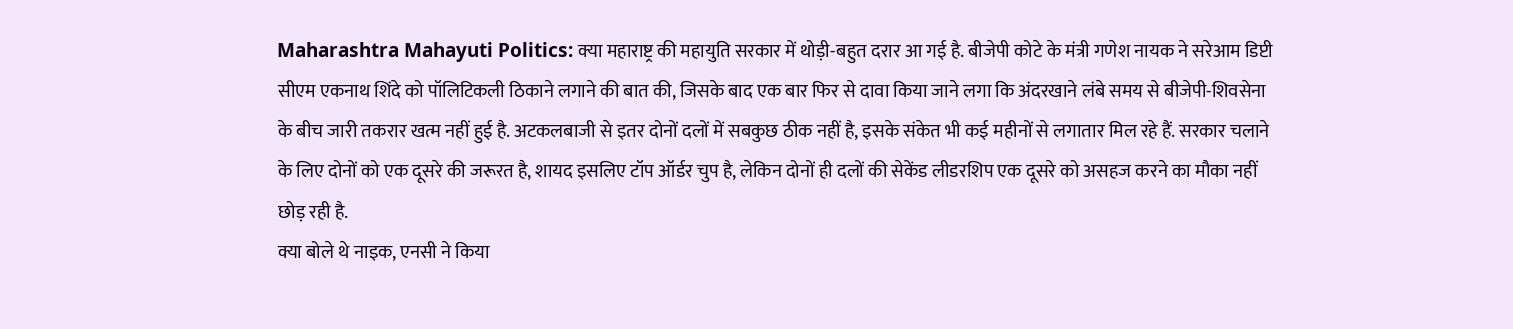Maharashtra Mahayuti Politics: क्या महाराष्ट्र की महायुति सरकार में थोड़ी-बहुत दरार आ गई है. बीजेपी कोटे के मंत्री गणेश नायक ने सरेआम डिप्टी सीएम एकनाथ शिंदे को पॉलिटिकली ठिकाने लगाने की बात की, जिसके बाद एक बार फिर से दावा किया जाने लगा कि अंदरखाने लंबे समय से बीजेपी-शिवसेना के बीच जारी तकरार खत्म नहीं हुई है. अटकलबाजी से इतर दोनों दलों में सबकुछ ठीक नहीं है, इसके संकेत भी कई महीनों से लगातार मिल रहे हैं. सरकार चलाने के लिए दोनों को एक दूसरे की जरूरत है, शायद इसलिए टॉप ऑर्डर चुप है, लेकिन दोनों ही दलों की सेकेंड लीडरशिप एक दूसरे को असहज करने का मौका नहीं छोड़ रही है.
क्या बोले थे नाइक, एनसी ने किया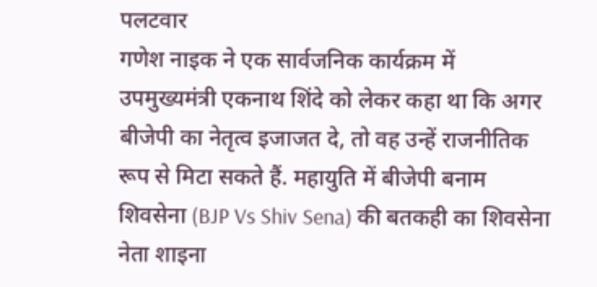पलटवार
गणेश नाइक ने एक सार्वजनिक कार्यक्रम में उपमुख्यमंत्री एकनाथ शिंदे को लेकर कहा था कि अगर बीजेपी का नेतृत्व इजाजत दे, तो वह उन्हें राजनीतिक रूप से मिटा सकते हैं. महायुति में बीजेपी बनाम शिवसेना (BJP Vs Shiv Sena) की बतकही का शिवसेना नेता शाइना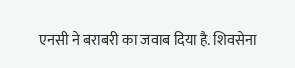एनसी ने बराबरी का जवाब दिया है. शिवसेना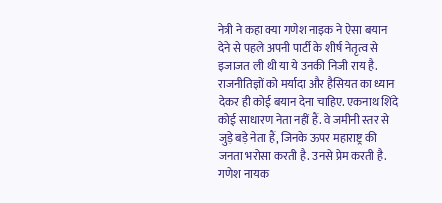नेत्री ने कहा क्या गणेश नाइक ने ऐसा बयान देने से पहले अपनी पार्टी के शीर्ष नेतृत्व से इजाजत ली थी या ये उनकी निजी राय है. राजनीतिज्ञों को मर्यादा और हैसियत का ध्यान देकर ही कोई बयान देना चाहिए. एकनाथ शिंदे कोई साधारण नेता नहीं हैं. वे जमीनी स्तर से जुड़े बड़े नेता हैं, जिनके ऊपर महाराष्ट्र की जनता भरोसा करती है. उनसे प्रेम करती है. गणेश नायक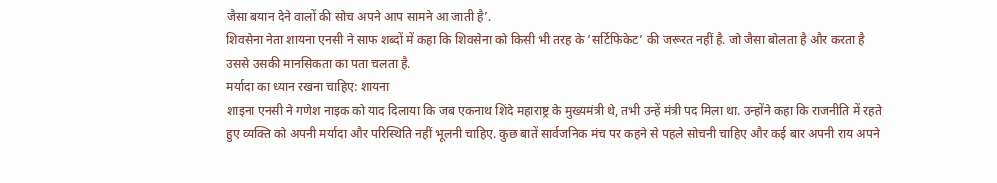जैसा बयान देने वालों की सोच अपने आप सामने आ जाती है’.
शिवसेना नेता शायना एनसी ने साफ शब्दों में कहा कि शिवसेना को किसी भी तरह के ‘सर्टिफिकेट’ की जरूरत नहीं है. जो जैसा बोलता है और करता है उससे उसकी मानसिकता का पता चलता है.
मर्यादा का ध्यान रखना चाहिए: शायना
शाइना एनसी ने गणेश नाइक को याद दिलाया कि जब एकनाथ शिंदे महाराष्ट्र के मुख्यमंत्री थे, तभी उन्हें मंत्री पद मिला था. उन्होंने कहा कि राजनीति में रहते हुए व्यक्ति को अपनी मर्यादा और परिस्थिति नहीं भूलनी चाहिए. कुछ बातें सार्वजनिक मंच पर कहने से पहले सोचनी चाहिए और कई बार अपनी राय अपने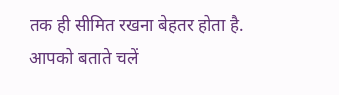तक ही सीमित रखना बेहतर होता है.
आपको बताते चलें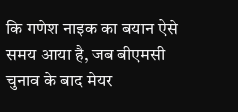कि गणेश नाइक का बयान ऐसे समय आया है, जब बीएमसी चुनाव के बाद मेयर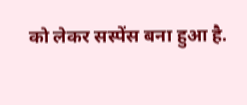को लेकर सस्पेंस बना हुआ है.